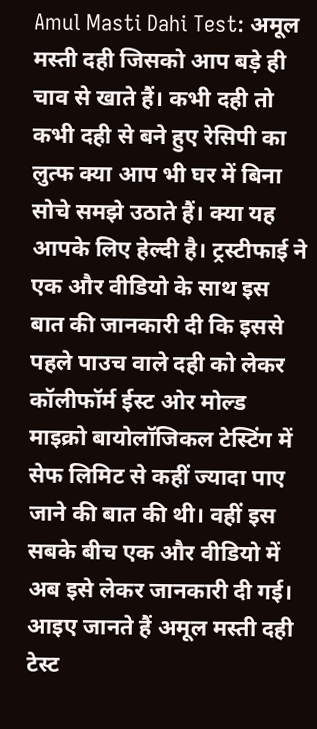Amul Masti Dahi Test: अमूल मस्ती दही जिसको आप बड़े ही चाव से खाते हैं। कभी दही तो कभी दही से बने हुए रेसिपी का लुत्फ क्या आप भी घर में बिना सोचे समझे उठाते हैं। क्या यह आपके लिए हेल्दी है। ट्रस्टीफाई ने एक और वीडियो के साथ इस बात की जानकारी दी कि इससे पहले पाउच वाले दही को लेकर कॉलीफॉर्म ईस्ट ओर मोल्ड माइक्रो बायोलॉजिकल टेस्टिंग में सेफ लिमिट से कहीं ज्यादा पाए जाने की बात की थी। वहीं इस सबके बीच एक और वीडियो में अब इसे लेकर जानकारी दी गई। आइए जानते हैं अमूल मस्ती दही टेस्ट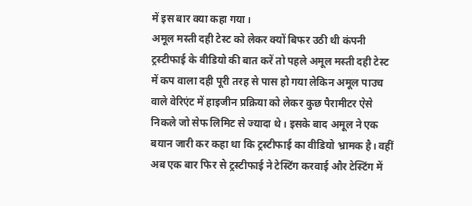में इस बार क्या कहा गया।
अमूल मस्ती दही टेस्ट को लेकर क्यों बिफर उठी थी कंपनी
ट्रस्टीफाई के वीडियो की बात करें तो पहले अमूल मस्ती दही टेस्ट में कप वाला दही पूरी तरह से पास हो गया लेकिन अमूल पाउच वाले वेरिएंट में हाइजीन प्रक्रिया को लेकर कुछ पैरामीटर ऐसे निकले जो सेफ लिमिट से ज्यादा थे। इसके बाद अमूल ने एक बयान जारी कर कहा था कि ट्रस्टीफाई का वीडियो भ्रामक है। वहीं अब एक बार फिर से ट्रस्टीफाई ने टेस्टिंग करवाई और टेस्टिंग में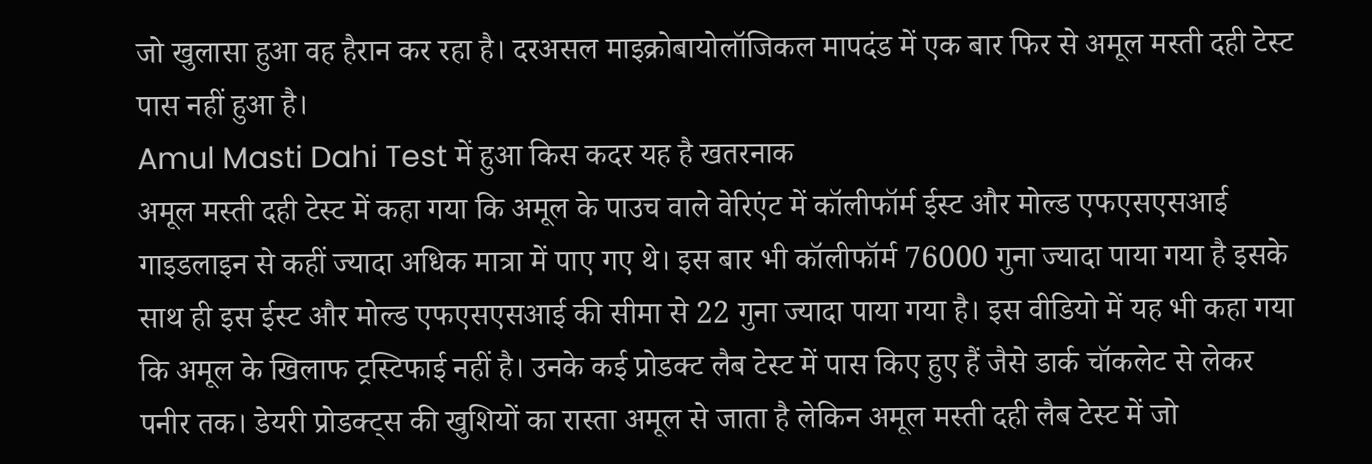जो खुलासा हुआ वह हैरान कर रहा है। दरअसल माइक्रोबायोलॉजिकल मापदंड में एक बार फिर से अमूल मस्ती दही टेस्ट पास नहीं हुआ है।
Amul Masti Dahi Test में हुआ किस कदर यह है खतरनाक
अमूल मस्ती दही टेस्ट में कहा गया कि अमूल के पाउच वाले वेरिएंट में कॉलीफॉर्म ईस्ट और मोल्ड एफएसएसआई गाइडलाइन से कहीं ज्यादा अधिक मात्रा में पाए गए थे। इस बार भी कॉलीफॉर्म 76000 गुना ज्यादा पाया गया है इसके साथ ही इस ईस्ट और मोल्ड एफएसएसआई की सीमा से 22 गुना ज्यादा पाया गया है। इस वीडियो में यह भी कहा गया कि अमूल के खिलाफ ट्रस्टिफाई नहीं है। उनके कई प्रोडक्ट लैब टेस्ट में पास किए हुए हैं जैसे डार्क चॉकलेट से लेकर पनीर तक। डेयरी प्रोडक्ट्स की खुशियों का रास्ता अमूल से जाता है लेकिन अमूल मस्ती दही लैब टेस्ट में जो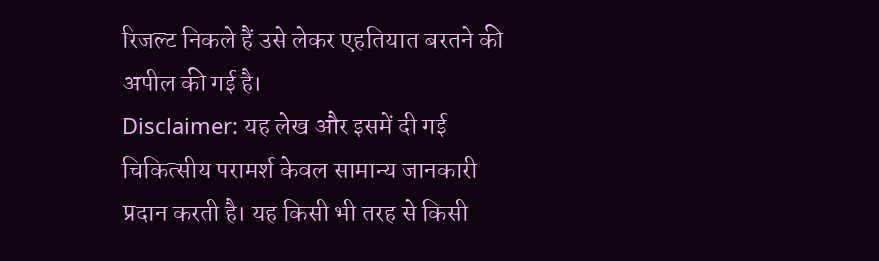रिजल्ट निकले हैं उसे लेकर एहतियात बरतने की अपील की गई है।
Disclaimer: यह लेख और इसमें दी गई चिकित्सीय परामर्श केवल सामान्य जानकारी प्रदान करती है। यह किसी भी तरह से किसी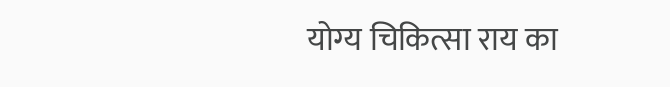योग्य चिकित्सा राय का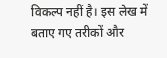विकल्प नहीं है। इस लेख में बताए गए तरीकों और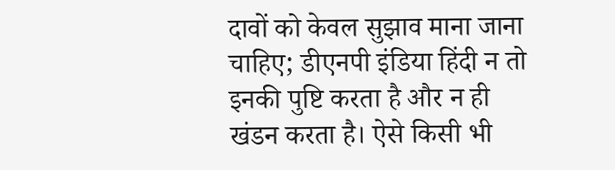दावों को केवल सुझाव माना जाना चाहिए; डीएनपी इंडिया हिंदी न तो इनकी पुष्टि करता है और न ही खंडन करता है। ऐसे किसी भी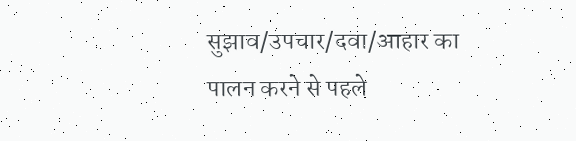सुझाव/उपचार/दवा/आहार का पालन करने से पहले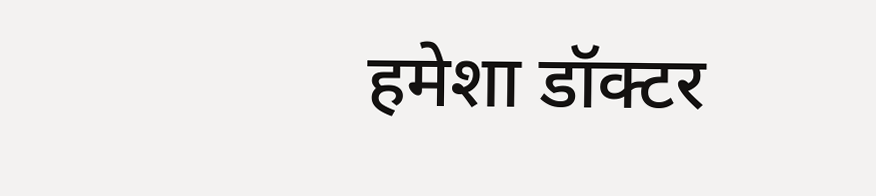हमेशा डॉक्टर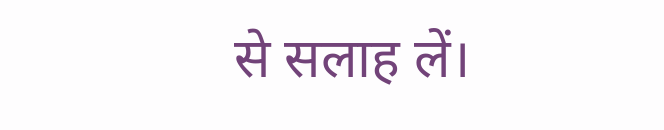से सलाह लें।